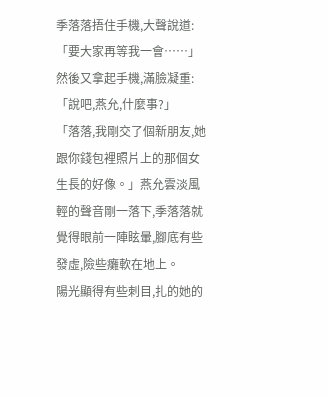季落落捂住手機,大聲說道:「要大家再等我一會……」
然後又拿起手機,滿臉凝重:「說吧,燕允,什麼事?」
「落落,我剛交了個新朋友,她跟你錢包裡照片上的那個女生長的好像。」燕允雲淡風輕的聲音剛一落下,季落落就覺得眼前一陣眩暈,腳底有些發虛,險些癱軟在地上。
陽光顯得有些刺目,扎的她的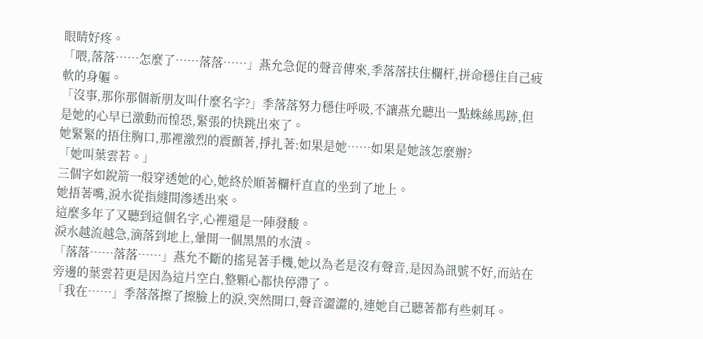眼睛好疼。
「喂,落落……怎麼了……落落……」燕允急促的聲音傳來,季落落扶住欄杆,拼命穩住自己疲軟的身軀。
「沒事,那你那個新朋友叫什麼名字?」季落落努力穩住呼吸,不讓燕允聽出一點蛛絲馬跡,但是她的心早已激動而惶恐,緊張的快跳出來了。
她緊緊的捂住胸口,那裡激烈的震顫著,掙扎著:如果是她……如果是她該怎麼辦?
「她叫葉雲若。」
三個字如銳箭一般穿透她的心,她終於順著欄杆直直的坐到了地上。
她捂著嘴,淚水從指縫間滲透出來。
這麼多年了又聽到這個名字,心裡還是一陣發酸。
淚水越流越急,滴落到地上,暈開一個黑黑的水漬。
「落落……落落……」燕允不斷的搖晃著手機,她以為老是沒有聲音,是因為訊號不好,而站在旁邊的葉雲若更是因為這片空白,整顆心都快停滯了。
「我在……」季落落擦了擦臉上的淚,突然開口,聲音澀澀的,連她自己聽著都有些刺耳。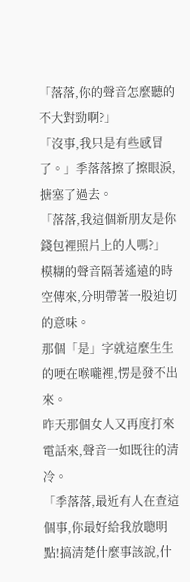「落落,你的聲音怎麼聽的不大對勁啊?」
「沒事,我只是有些感冒了。」季落落擦了擦眼淚,搪塞了過去。
「落落,我這個新朋友是你錢包裡照片上的人嗎?」
模糊的聲音隔著遙遠的時空傳來,分明帶著一股迫切的意味。
那個「是」字就這麼生生的哽在喉嚨裡,愣是發不出來。
昨天那個女人又再度打來電話來,聲音一如既往的清冷。
「季落落,最近有人在查這個事,你最好給我放聰明點!搞清楚什麼事該說,什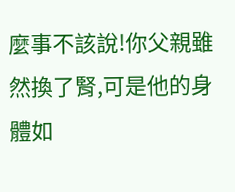麼事不該說!你父親雖然換了腎,可是他的身體如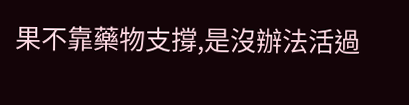果不靠藥物支撐,是沒辦法活過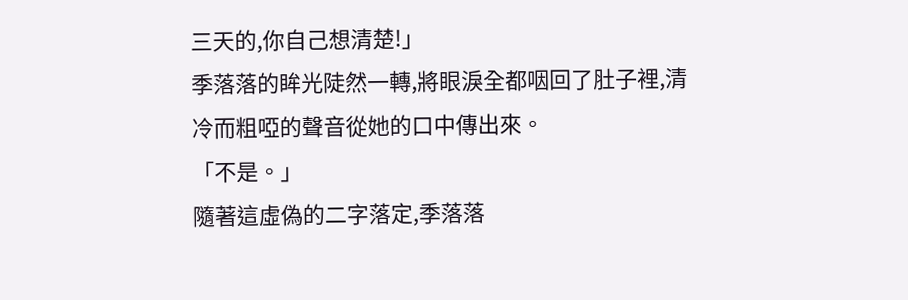三天的,你自己想清楚!」
季落落的眸光陡然一轉,將眼淚全都咽回了肚子裡,清冷而粗啞的聲音從她的口中傳出來。
「不是。」
隨著這虛偽的二字落定,季落落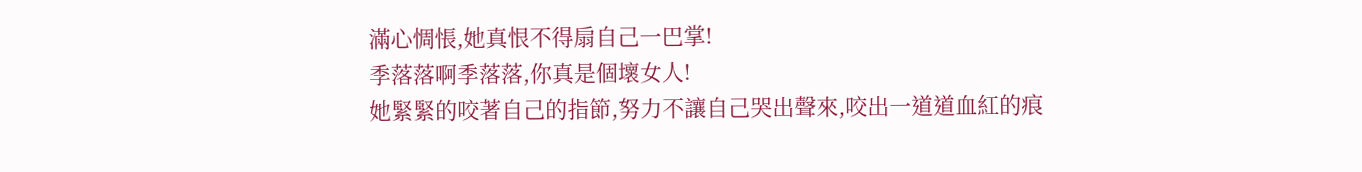滿心惆悵,她真恨不得扇自己一巴掌!
季落落啊季落落,你真是個壞女人!
她緊緊的咬著自己的指節,努力不讓自己哭出聲來,咬出一道道血紅的痕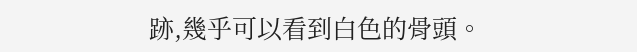跡,幾乎可以看到白色的骨頭。